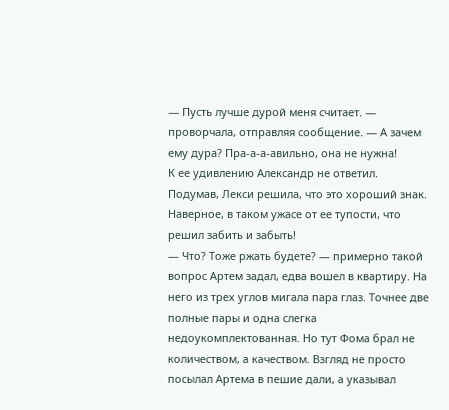— Пусть лучше дурой меня считает. — проворчала, отправляя сообщение. — А зачем ему дура? Пра-а-а-авильно, она не нужна!
К ее удивлению Александр не ответил. Подумав, Лекси решила, что это хороший знак. Наверное, в таком ужасе от ее тупости, что решил забить и забыть!
— Что? Тоже ржать будете? — примерно такой вопрос Артем задал, едва вошел в квартиру. На него из трех углов мигала пара глаз. Точнее две полные пары и одна слегка недоукомплектованная. Но тут Фома брал не количеством, а качеством. Взгляд не просто посылал Артема в пешие дали, а указывал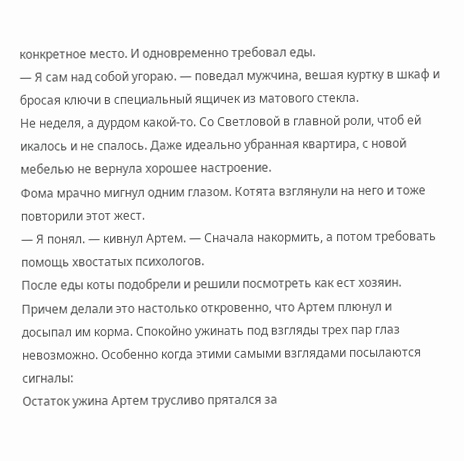конкретное место. И одновременно требовал еды.
— Я сам над собой угораю. — поведал мужчина, вешая куртку в шкаф и бросая ключи в специальный ящичек из матового стекла.
Не неделя, а дурдом какой-то. Со Светловой в главной роли, чтоб ей икалось и не спалось. Даже идеально убранная квартира, с новой мебелью не вернула хорошее настроение.
Фома мрачно мигнул одним глазом. Котята взглянули на него и тоже повторили этот жест.
— Я понял. — кивнул Артем. — Сначала накормить, а потом требовать помощь хвостатых психологов.
После еды коты подобрели и решили посмотреть как ест хозяин. Причем делали это настолько откровенно, что Артем плюнул и досыпал им корма. Спокойно ужинать под взгляды трех пар глаз невозможно. Особенно когда этими самыми взглядами посылаются сигналы:
Остаток ужина Артем трусливо прятался за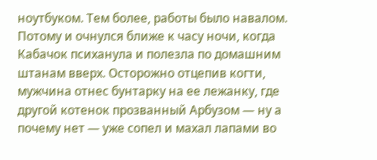ноутбуком. Тем более, работы было навалом. Потому и очнулся ближе к часу ночи, когда Кабачок психанула и полезла по домашним штанам вверх. Осторожно отцепив когти, мужчина отнес бунтарку на ее лежанку, где другой котенок прозванный Арбузом — ну а почему нет — уже сопел и махал лапами во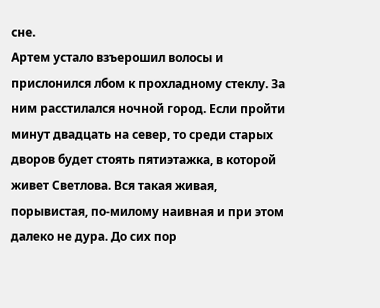сне.
Артем устало взъерошил волосы и прислонился лбом к прохладному стеклу. За ним расстилался ночной город. Если пройти минут двадцать на север, то среди старых дворов будет стоять пятиэтажка, в которой живет Светлова. Вся такая живая, порывистая, по-милому наивная и при этом далеко не дура. До сих пор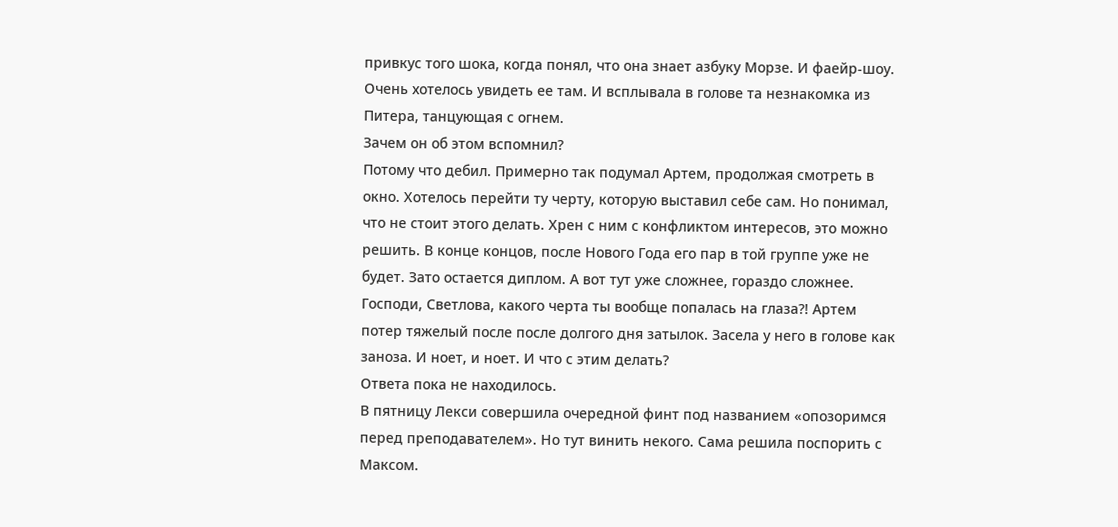привкус того шока, когда понял, что она знает азбуку Морзе. И фаейр-шоу. Очень хотелось увидеть ее там. И всплывала в голове та незнакомка из Питера, танцующая с огнем.
Зачем он об этом вспомнил?
Потому что дебил. Примерно так подумал Артем, продолжая смотреть в окно. Хотелось перейти ту черту, которую выставил себе сам. Но понимал, что не стоит этого делать. Хрен с ним с конфликтом интересов, это можно решить. В конце концов, после Нового Года его пар в той группе уже не будет. Зато остается диплом. А вот тут уже сложнее, гораздо сложнее.
Господи, Светлова, какого черта ты вообще попалась на глаза⁈ Артем потер тяжелый после после долгого дня затылок. Засела у него в голове как заноза. И ноет, и ноет. И что с этим делать?
Ответа пока не находилось.
В пятницу Лекси совершила очередной финт под названием «опозоримся перед преподавателем». Но тут винить некого. Сама решила поспорить с Максом.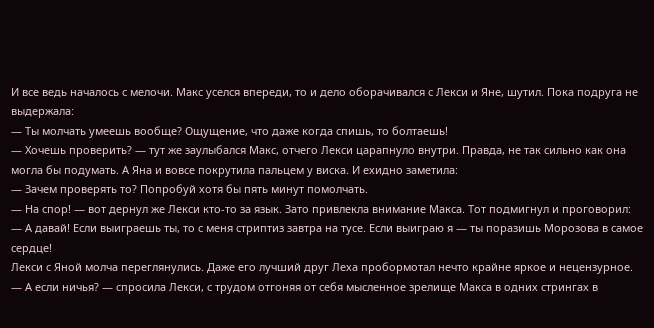И все ведь началось с мелочи. Макс уселся впереди, то и дело оборачивался с Лекси и Яне, шутил. Пока подруга не выдержала:
— Ты молчать умеешь вообще? Ощущение, что даже когда спишь, то болтаешь!
— Хочешь проверить? — тут же заулыбался Макс, отчего Лекси царапнуло внутри. Правда, не так сильно как она могла бы подумать. А Яна и вовсе покрутила пальцем у виска. И ехидно заметила:
— Зачем проверять то? Попробуй хотя бы пять минут помолчать.
— На спор! — вот дернул же Лекси кто-то за язык. Зато привлекла внимание Макса. Тот подмигнул и проговорил:
— А давай! Если выиграешь ты, то с меня стриптиз завтра на тусе. Если выиграю я — ты поразишь Морозова в самое сердце!
Лекси с Яной молча переглянулись. Даже его лучший друг Леха пробормотал нечто крайне яркое и нецензурное.
— А если ничья? — спросила Лекси, с трудом отгоняя от себя мысленное зрелище Макса в одних стрингах в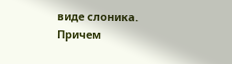виде слоника. Причем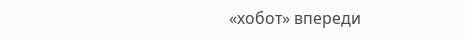«хобот» впереди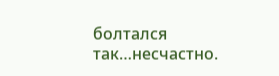болтался так…несчастно.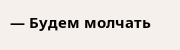— Будем молчать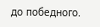до победного.